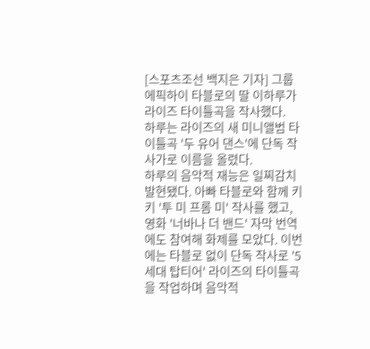[스포츠조선 백지은 기자] 그룹 에픽하이 타블로의 딸 이하루가 라이즈 타이틀곡을 작사했다.
하루는 라이즈의 새 미니앨범 타이틀곡 '두 유어 댄스'에 단독 작사가로 이름을 올렸다.
하루의 음악적 재능은 일찌감치 발현됐다. 아빠 타블로와 함께 키키 '투 미 프롬 미' 작사를 했고, 영화 '너바나 더 밴드' 자막 번역에도 참여해 화제를 모았다. 이번에는 타블로 없이 단독 작사로 '5세대 탑티어' 라이즈의 타이틀곡을 작업하며 음악적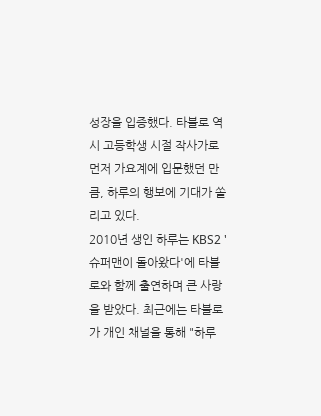성장을 입증했다. 타블로 역시 고등학생 시절 작사가로 먼저 가요계에 입문했던 만큼, 하루의 행보에 기대가 쏠리고 있다.
2010년 생인 하루는 KBS2 '슈퍼맨이 돌아왔다'에 타블로와 함께 출연하며 큰 사랑을 받았다. 최근에는 타블로가 개인 채널을 통해 "하루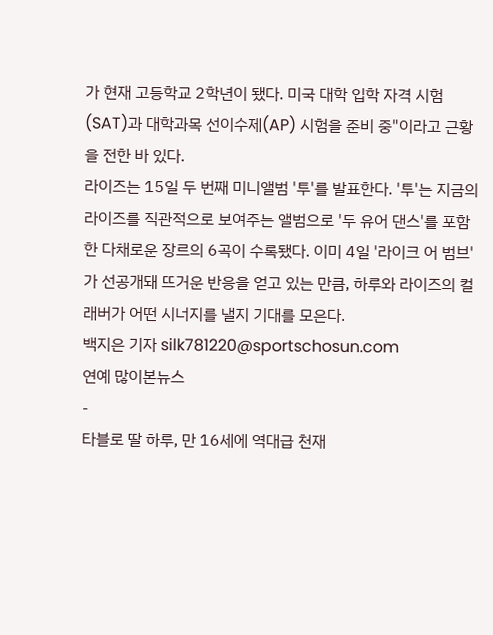가 현재 고등학교 2학년이 됐다. 미국 대학 입학 자격 시험(SAT)과 대학과목 선이수제(AP) 시험을 준비 중"이라고 근황을 전한 바 있다.
라이즈는 15일 두 번째 미니앨범 '투'를 발표한다. '투'는 지금의 라이즈를 직관적으로 보여주는 앨범으로 '두 유어 댄스'를 포함한 다채로운 장르의 6곡이 수록됐다. 이미 4일 '라이크 어 범브'가 선공개돼 뜨거운 반응을 얻고 있는 만큼, 하루와 라이즈의 컬래버가 어떤 시너지를 낼지 기대를 모은다.
백지은 기자 silk781220@sportschosun.com
연예 많이본뉴스
-
타블로 딸 하루, 만 16세에 역대급 천재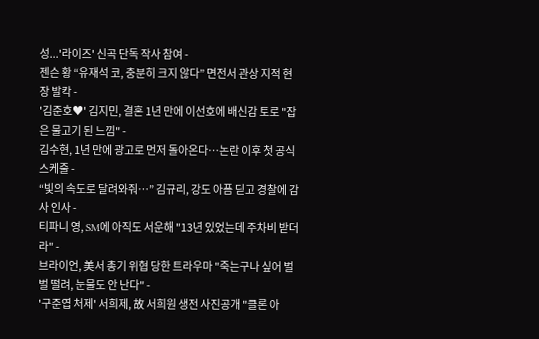성...'라이즈' 신곡 단독 작사 참여 -
젠슨 황 “유재석 코, 충분히 크지 않다” 면전서 관상 지적 현장 발칵 -
'김준호♥' 김지민, 결혼 1년 만에 이선호에 배신감 토로 "잡은 물고기 된 느낌" -
김수현, 1년 만에 광고로 먼저 돌아온다…논란 이후 첫 공식 스케줄 -
“빛의 속도로 달려와줘…” 김규리, 강도 아픔 딛고 경찰에 감사 인사 -
티파니 영, SM에 아직도 서운해 "13년 있었는데 주차비 받더라" -
브라이언, 美서 총기 위협 당한 트라우마 "죽는구나 싶어 벌벌 떨려, 눈물도 안 난다" -
'구준엽 처제' 서희제, 故 서희원 생전 사진공개 "클론 아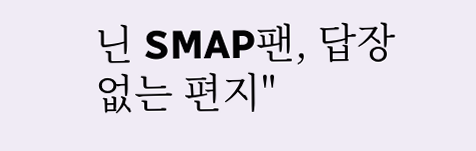닌 SMAP팬, 답장없는 편지"